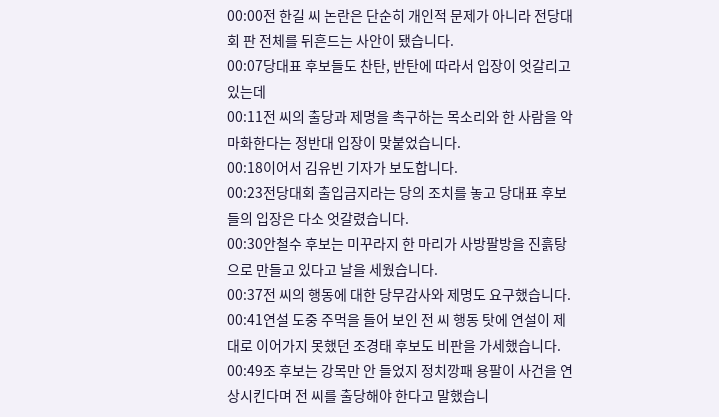00:00전 한길 씨 논란은 단순히 개인적 문제가 아니라 전당대회 판 전체를 뒤흔드는 사안이 됐습니다.
00:07당대표 후보들도 찬탄, 반탄에 따라서 입장이 엇갈리고 있는데
00:11전 씨의 출당과 제명을 촉구하는 목소리와 한 사람을 악마화한다는 정반대 입장이 맞붙었습니다.
00:18이어서 김유빈 기자가 보도합니다.
00:23전당대회 출입금지라는 당의 조치를 놓고 당대표 후보들의 입장은 다소 엇갈렸습니다.
00:30안철수 후보는 미꾸라지 한 마리가 사방팔방을 진흙탕으로 만들고 있다고 날을 세웠습니다.
00:37전 씨의 행동에 대한 당무감사와 제명도 요구했습니다.
00:41연설 도중 주먹을 들어 보인 전 씨 행동 탓에 연설이 제대로 이어가지 못했던 조경태 후보도 비판을 가세했습니다.
00:49조 후보는 강목만 안 들었지 정치깡패 용팔이 사건을 연상시킨다며 전 씨를 출당해야 한다고 말했습니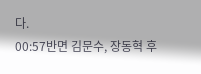다.
00:57반면 김문수, 장동혁 후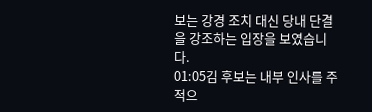보는 강경 조치 대신 당내 단결을 강조하는 입장을 보였습니다.
01:05김 후보는 내부 인사를 주적으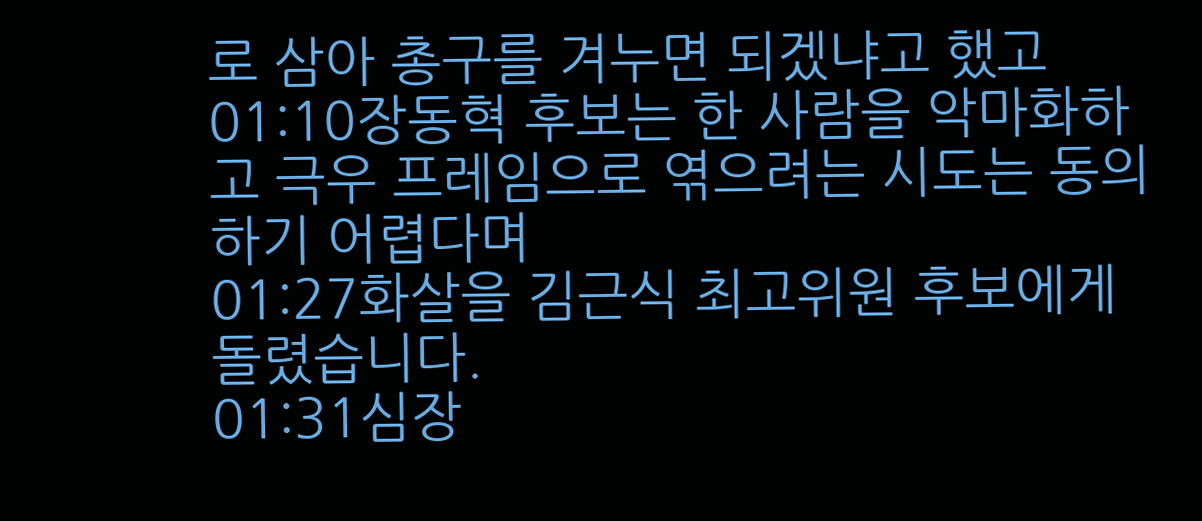로 삼아 총구를 겨누면 되겠냐고 했고
01:10장동혁 후보는 한 사람을 악마화하고 극우 프레임으로 엮으려는 시도는 동의하기 어렵다며
01:27화살을 김근식 최고위원 후보에게 돌렸습니다.
01:31심장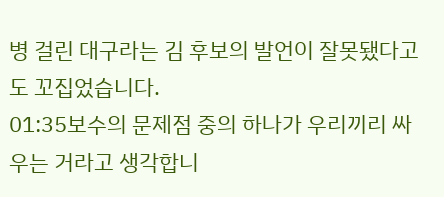병 걸린 대구라는 김 후보의 발언이 잘못됐다고도 꼬집었습니다.
01:35보수의 문제점 중의 하나가 우리끼리 싸우는 거라고 생각합니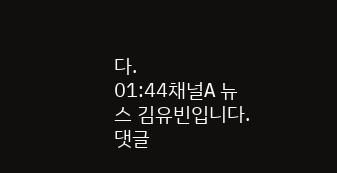다.
01:44채널A 뉴스 김유빈입니다.
댓글